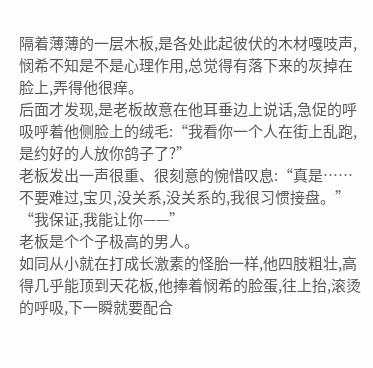隔着薄薄的一层木板,是各处此起彼伏的木材嘎吱声,悯希不知是不是心理作用,总觉得有落下来的灰掉在脸上,弄得他很痒。
后面才发现,是老板故意在他耳垂边上说话,急促的呼吸呼着他侧脸上的绒毛:“我看你一个人在街上乱跑,是约好的人放你鸽子了?”
老板发出一声很重、很刻意的惋惜叹息:“真是……不要难过,宝贝,没关系,没关系的,我很习惯接盘。”
“我保证,我能让你——”
老板是个个子极高的男人。
如同从小就在打成长激素的怪胎一样,他四肢粗壮,高得几乎能顶到天花板,他捧着悯希的脸蛋,往上抬,滚烫的呼吸,下一瞬就要配合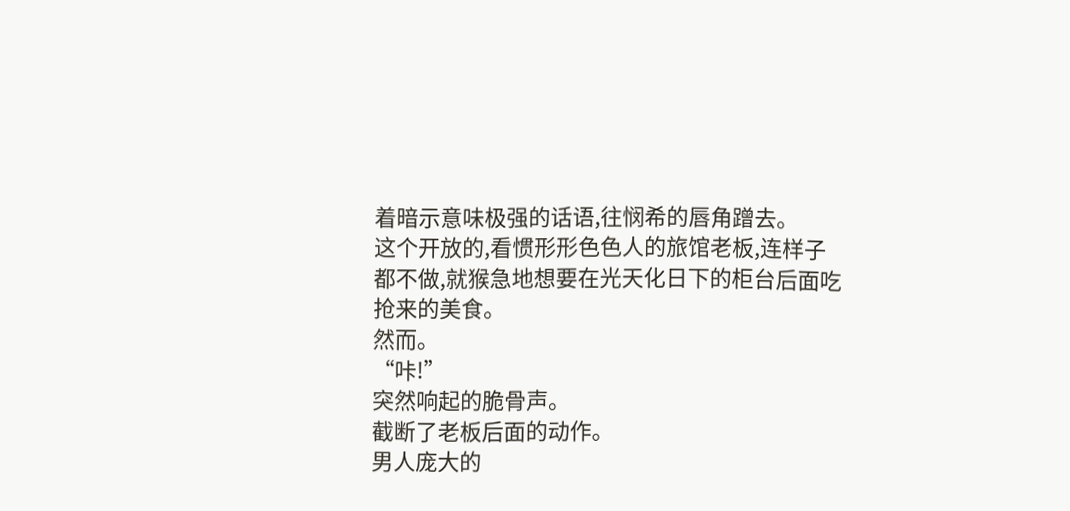着暗示意味极强的话语,往悯希的唇角蹭去。
这个开放的,看惯形形色色人的旅馆老板,连样子都不做,就猴急地想要在光天化日下的柜台后面吃抢来的美食。
然而。
“咔!”
突然响起的脆骨声。
截断了老板后面的动作。
男人庞大的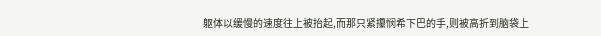躯体以缓慢的速度往上被抬起,而那只紧攥悯希下巴的手,则被高折到脑袋上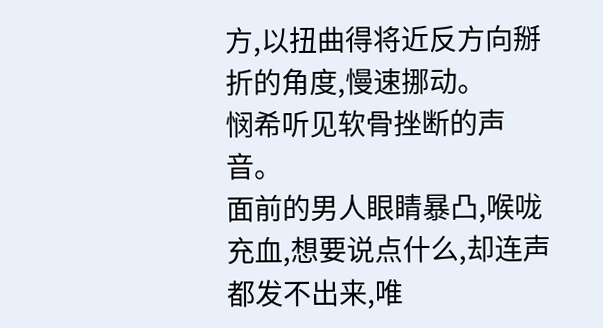方,以扭曲得将近反方向掰折的角度,慢速挪动。
悯希听见软骨挫断的声音。
面前的男人眼睛暴凸,喉咙充血,想要说点什么,却连声都发不出来,唯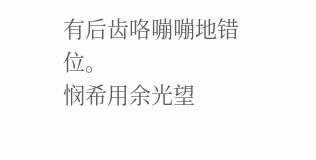有后齿咯嘣嘣地错位。
悯希用余光望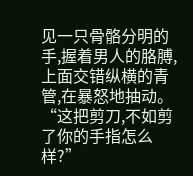见一只骨骼分明的手,握着男人的胳膊,上面交错纵横的青管,在暴怒地抽动。
“这把剪刀,不如剪了你的手指怎么样?”